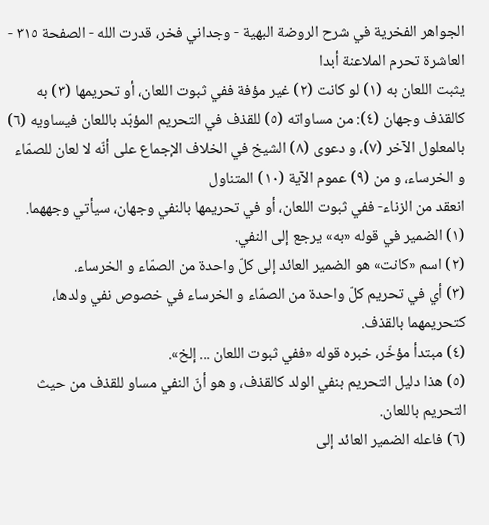الجواهر الفخرية في شرح الروضة البهية - وجداني فخر، قدرت الله - الصفحة ٣١٥ - العاشرة تحرم الملاعنة أبدا
يثبت اللعان به (١) لو كانت (٢) غير مؤفة ففي ثبوت اللعان، أو تحريمها (٣) به كالقذف وجهان (٤): من مساواته (٥) للقذف في التحريم المؤبّد باللعان فيساويه (٦) بالمعلول الآخر (٧)، و دعوى (٨) الشيخ في الخلاف الإجماع على أنّه لا لعان للصمّاء و الخرساء، و من (٩) عموم الآية (١٠) المتناول
انعقد من الزناء- ففي ثبوت اللعان، أو في تحريمها بالنفي وجهان، سيأتي وجههما.
(١) الضمير في قوله «به» يرجع إلى النفي.
(٢) اسم «كانت» هو الضمير العائد إلى كلّ واحدة من الصمّاء و الخرساء.
(٣) أي في تحريم كلّ واحدة من الصمّاء و الخرساء في خصوص نفي ولدها، كتحريمهما بالقذف.
(٤) مبتدأ مؤخّر، خبره قوله «ففي ثبوت اللعان ... إلخ».
(٥) هذا دليل التحريم بنفي الولد كالقذف، و هو أنّ النفي مساو للقذف من حيث التحريم باللعان.
(٦) فاعله الضمير العائد إلى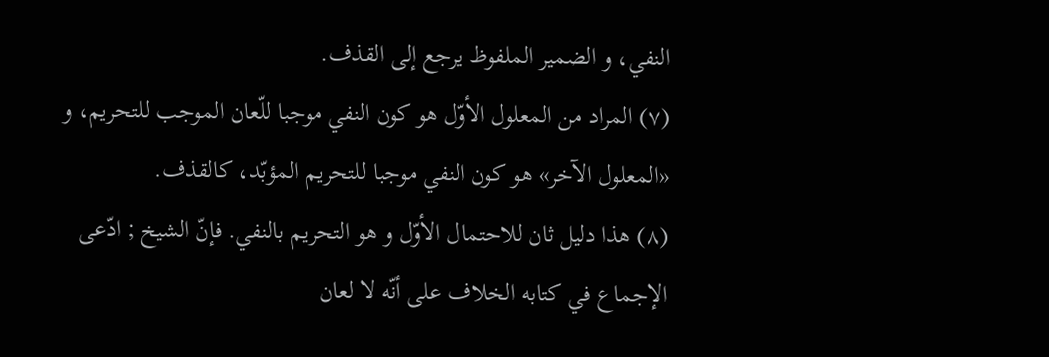النفي، و الضمير الملفوظ يرجع إلى القذف.
(٧) المراد من المعلول الأوّل هو كون النفي موجبا للّعان الموجب للتحريم، و «المعلول الآخر» هو كون النفي موجبا للتحريم المؤبّد، كالقذف.
(٨) هذا دليل ثان للاحتمال الأوّل و هو التحريم بالنفي. فإنّ الشيخ ; ادّعى الإجماع في كتابه الخلاف على أنّه لا لعان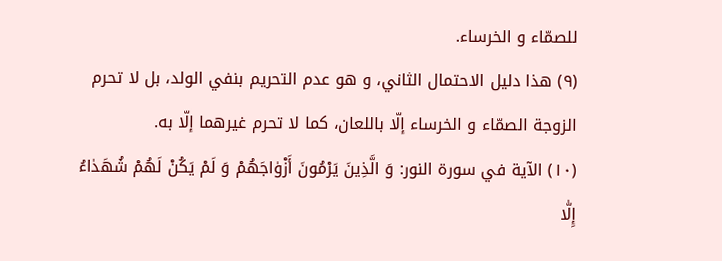للصمّاء و الخرساء.
(٩) هذا دليل الاحتمال الثاني، و هو عدم التحريم بنفي الولد، بل لا تحرم الزوجة الصمّاء و الخرساء إلّا باللعان، كما لا تحرم غيرهما إلّا به.
(١٠) الآية في سورة النور: وَ الَّذِينَ يَرْمُونَ أَزْوٰاجَهُمْ وَ لَمْ يَكُنْ لَهُمْ شُهَدٰاءُ إِلّٰا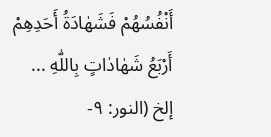أَنْفُسُهُمْ فَشَهٰادَةُ أَحَدِهِمْ أَرْبَعُ شَهٰادٰاتٍ بِاللّٰهِ ... إلخ (النور: ٩-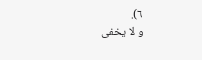٦).
و لا يخفى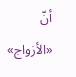أنّ «الأزواج»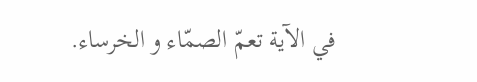في الآية تعمّ الصمّاء و الخرساء.